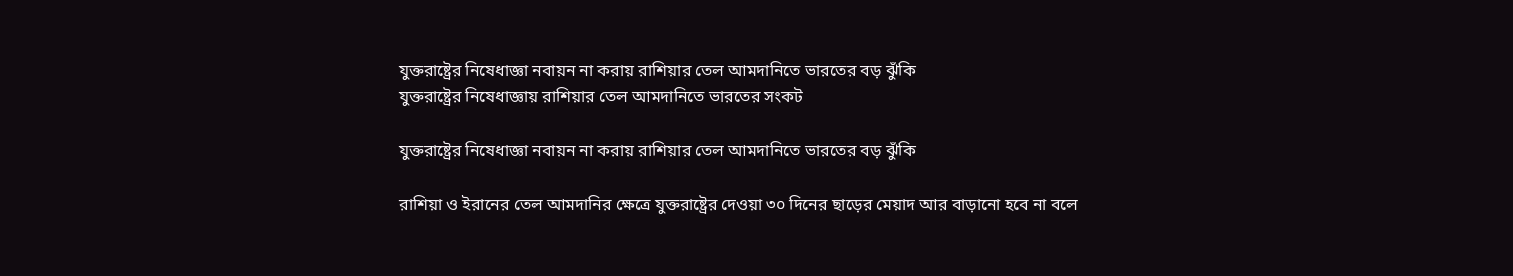যুক্তরাষ্ট্রের নিষেধাজ্ঞা নবায়ন না করায় রাশিয়ার তেল আমদানিতে ভারতের বড় ঝুঁকি
যুক্তরাষ্ট্রের নিষেধাজ্ঞায় রাশিয়ার তেল আমদানিতে ভারতের সংকট

যুক্তরাষ্ট্রের নিষেধাজ্ঞা নবায়ন না করায় রাশিয়ার তেল আমদানিতে ভারতের বড় ঝুঁকি

রাশিয়া ও ইরানের তেল আমদানির ক্ষেত্রে যুক্তরাষ্ট্রের দেওয়া ৩০ দিনের ছাড়ের মেয়াদ আর বাড়ানো হবে না বলে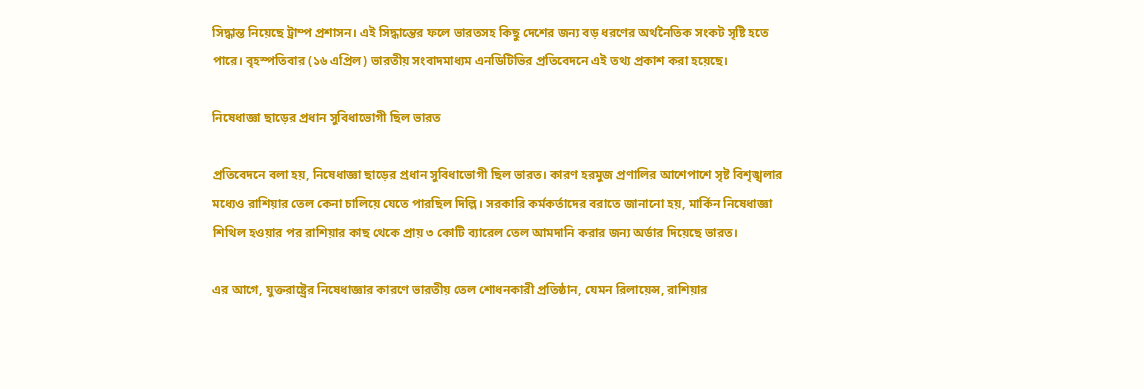সিদ্ধান্ত নিয়েছে ট্রাম্প প্রশাসন। এই সিদ্ধান্তের ফলে ভারতসহ কিছু দেশের জন্য বড় ধরণের অর্থনৈতিক সংকট সৃষ্টি হতে পারে। বৃহস্পতিবার (১৬ এপ্রিল) ভারতীয় সংবাদমাধ্যম এনডিটিভির প্রতিবেদনে এই তথ্য প্রকাশ করা হয়েছে।

নিষেধাজ্ঞা ছাড়ের প্রধান সুবিধাভোগী ছিল ভারত

প্রতিবেদনে বলা হয়, নিষেধাজ্ঞা ছাড়ের প্রধান সুবিধাভোগী ছিল ভারত। কারণ হরমুজ প্রণালির আশেপাশে সৃষ্ট বিশৃঙ্খলার মধ্যেও রাশিয়ার তেল কেনা চালিয়ে যেতে পারছিল দিল্লি। সরকারি কর্মকর্তাদের বরাতে জানানো হয়, মার্কিন নিষেধাজ্ঞা শিথিল হওয়ার পর রাশিয়ার কাছ থেকে প্রায় ৩ কোটি ব্যারেল তেল আমদানি করার জন্য অর্ডার দিয়েছে ভারত।

এর আগে, যুক্তরাষ্ট্রের নিষেধাজ্ঞার কারণে ভারতীয় তেল শোধনকারী প্রতিষ্ঠান, যেমন রিলায়েন্স, রাশিয়ার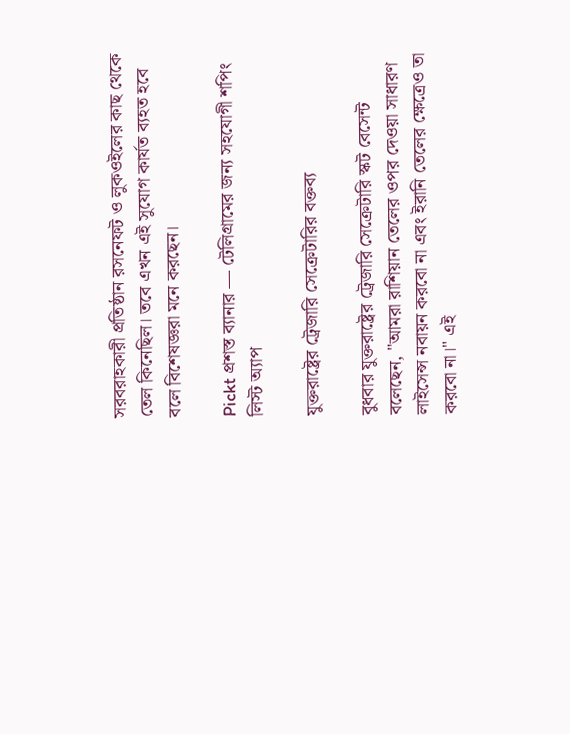সরবরাহকারী প্রতিষ্ঠান রসনেফট ও লুকওইলের কাছ থেকে তেল কিনেছিল। তবে এখন এই সুযোগ কার্যত ব্যহত হবে বলে বিশেষজ্ঞরা মনে করছেন।

Pickt প্রশস্ত ব্যানার — টেলিগ্রামের জন্য সহযোগী শপিং লিস্ট অ্যাপ

যুক্তরাষ্ট্রের ট্রেজারি সেক্রেটারির বক্তব্য

বুধবার যুক্তরাষ্ট্রের ট্রেজারি সেক্রেটারি স্কট বেসেন্ট বলেছেন, "আমরা রাশিয়ান তেলের ওপর দেওয়া সাধারণ লাইসেন্স নবায়ন করবো না এবং ইরানি তেলের ক্ষেত্রেও তা করবো না।" এই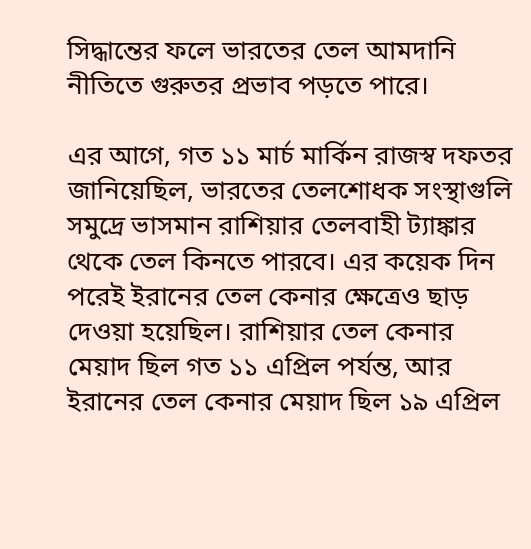সিদ্ধান্তের ফলে ভারতের তেল আমদানি নীতিতে গুরুতর প্রভাব পড়তে পারে।

এর আগে, গত ১১ মার্চ মার্কিন রাজস্ব দফতর জানিয়েছিল, ভারতের তেলশোধক সংস্থাগুলি সমুদ্রে ভাসমান রাশিয়ার তেলবাহী ট্যাঙ্কার থেকে তেল কিনতে পারবে। এর কয়েক দিন পরেই ইরানের তেল কেনার ক্ষেত্রেও ছাড় দেওয়া হয়েছিল। রাশিয়ার তেল কেনার মেয়াদ ছিল গত ১১ এপ্রিল পর্যন্ত, আর ইরানের তেল কেনার মেয়াদ ছিল ১৯ এপ্রিল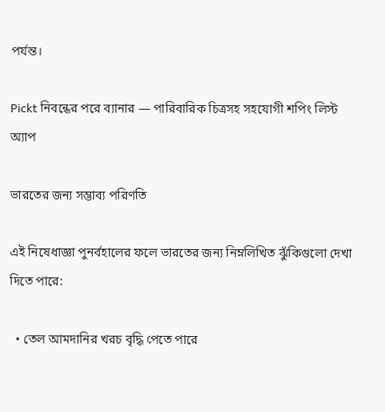পর্যন্ত।

Pickt নিবন্ধের পরে ব্যানার — পারিবারিক চিত্রসহ সহযোগী শপিং লিস্ট অ্যাপ

ভারতের জন্য সম্ভাব্য পরিণতি

এই নিষেধাজ্ঞা পুনর্বহালের ফলে ভারতের জন্য নিম্নলিখিত ঝুঁকিগুলো দেখা দিতে পারে:

  • তেল আমদানির খরচ বৃদ্ধি পেতে পারে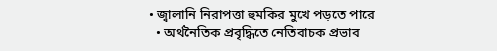• জ্বালানি নিরাপত্তা হুমকির মুখে পড়তে পারে
  • অর্থনৈতিক প্রবৃদ্ধিতে নেতিবাচক প্রভাব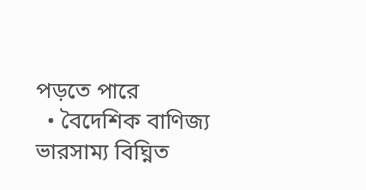পড়তে পারে
  • বৈদেশিক বাণিজ্য ভারসাম্য বিঘ্নিত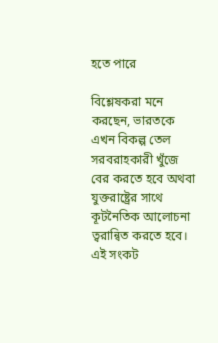হতে পারে

বিশ্লেষকরা মনে করছেন, ভারতকে এখন বিকল্প তেল সরবরাহকারী খুঁজে বের করতে হবে অথবা যুক্তরাষ্ট্রের সাথে কূটনৈতিক আলোচনা ত্বরান্বিত করতে হবে। এই সংকট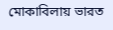মোকাবিলায় ভারত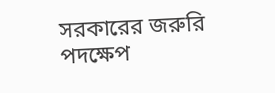সরকারের জরুরি পদক্ষেপ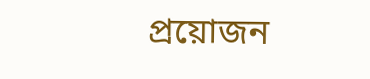প্রয়োজন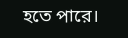হতে পারে।